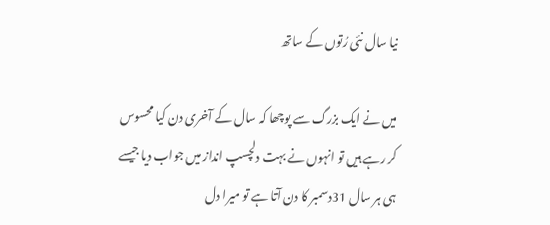نیا سال نئی رُتوں کے ساتھ

میں نے ایک بزرگ سے پوچھا کہ سال کے آخری دن کیا محسوس کر رہے ہیں تو انہوں نے بہت دلچسپ انداز میں جواب دیا جیسے ہی ہر سال 31دسمبر کا دن آتا ہے تو میرا دل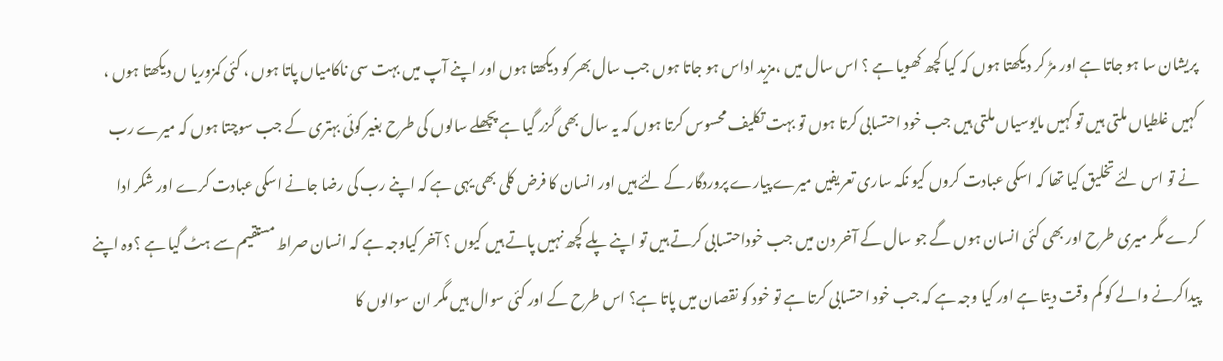پریشان سا ہو جاتا ہے اور مڑ کر دیکھتا ہوں کہ کیا کچھ کھویا ہے ؟ اس سال میں ،مزید اداس ہو جاتا ہوں جب سال بھر کو دیکھتا ہوں اور اپنے آپ میں بہت سی ناکامیاں پاتا ہوں ، کئی کمزوریا ں دیکھتا ہوں ، کہیں غلطیاں ملتی ہیں تو کہیں مایوسیاں ملتی ہیں جب خود احتسابی کرتا ہوں تو بہت تکلیف محسوس کرتا ہوں کہ یہ سال بھی گزر گیا ہے پچھلے سالوں کی طرح بغیر کوئی بہتری کے جب سوچتا ہوں کہ میرے رب نے تو اس لئے تخلیق کیا تھا کہ اسکی عبادت کروں کیو نکہ ساری تعریفیں میرے پیارے پروردگار کے لئے ہیں اور انسان کا فرض کلی بھی یہی ہے کہ اپنے رب کی رضا جانے اسکی عبادت کرے اور شکر ادا کرے مگر میری طرح اور بھی کئی انسان ہوں گے جو سال کے آخر دن میں جب خوداحتسابی کرتے ہیں تو اپنے پلے کچھ نہیں پاتے ہیں کیوں ؟ آخر کیاوجہ ہے کہ انسان صراط مستقیم سے ہٹ گیا ہے ؟وہ اپنے پیداکرنے والے کو کم وقت دیتا ہے اور کیا وجہ ہے کہ جب خود احتسابی کرتا ہے تو خود کو نقصان میں پاتا ہے؟ اس طرح کے اور کئی سوال ہیں مگر ان سوالوں کا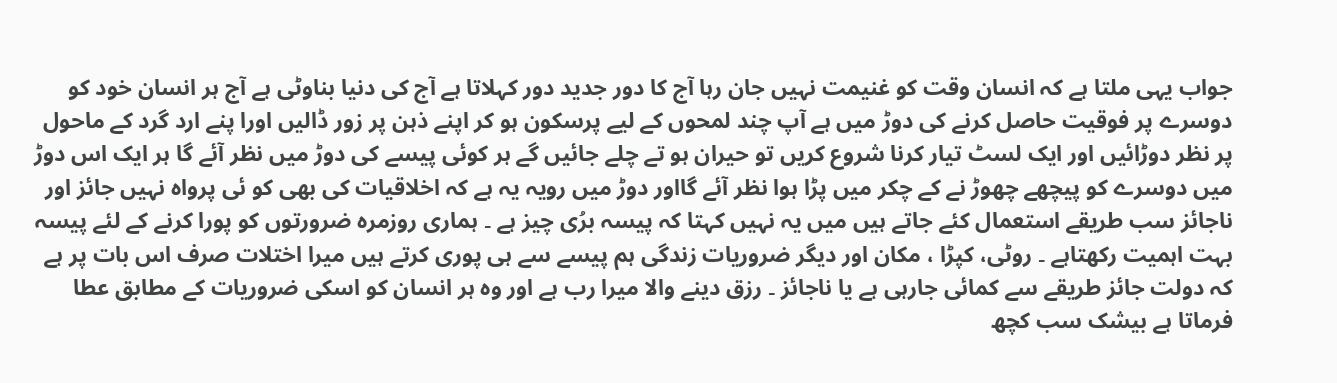جواب یہی ملتا ہے کہ انسان وقت کو غنیمت نہیں جان رہا آج کا دور جدید دور کہلاتا ہے آج کی دنیا بناوٹی ہے آج ہر انسان خود کو دوسرے پر فوقیت حاصل کرنے کی دوڑ میں ہے آپ چند لمحوں کے لیے پرسکون ہو کر اپنے ذہن پر زور ڈالیں اورا پنے ارد گرد کے ماحول پر نظر دوڑائیں اور ایک لسٹ تیار کرنا شروع کریں تو حیران ہو تے چلے جائیں گے ہر کوئی پیسے کی دوڑ میں نظر آئے گا ہر ایک اس دوڑ میں دوسرے کو پیچھے چھوڑ نے کے چکر میں پڑا ہوا نظر آئے گااور دوڑ میں رویہ یہ ہے کہ اخلاقیات کی بھی کو ئی پرواہ نہیں جائز اور ناجائز سب طریقے استعمال کئے جاتے ہیں میں یہ نہیں کہتا کہ پیسہ برُی چیز ہے ۔ ہماری روزمرہ ضرورتوں کو پورا کرنے کے لئے پیسہ بہت اہمیت رکھتاہے ۔ روٹی، کپڑا ، مکان اور دیگر ضروریات زندگی ہم پیسے سے ہی پوری کرتے ہیں میرا اختلات صرف اس بات پر ہے کہ دولت جائز طریقے سے کمائی جارہی ہے یا ناجائز ۔ رزق دینے والا میرا رب ہے اور وہ ہر انسان کو اسکی ضروریات کے مطابق عطا فرماتا ہے بیشک سب کچھ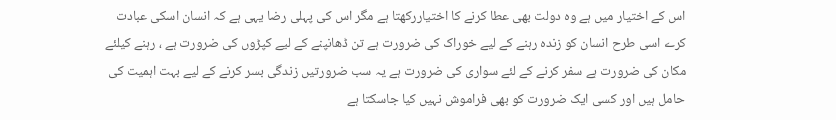اس کے اختیار میں ہے وہ دولت بھی عطا کرنے کا اختیاررکھتا ہے مگر اس کی پہلی رضا یہی ہے کہ انسان اسکی عبادت کرے اسی طرح انسان کو زندہ رہنے کے لیے خوراک کی ضرورت ہے تن ڈھانپنے کے لیے کپڑوں کی ضرورت ہے ، رہنے کیلئے مکان کی ضرورت ہے سفر کرنے کے لئے سواری کی ضرورت ہے یہ سب ضرورتیں زندگی بسر کرنے کے لیے بہت اہمیت کی حامل ہیں اور کسی ایک ضرورت کو بھی فراموش نہیں کیا جاسکتا ہے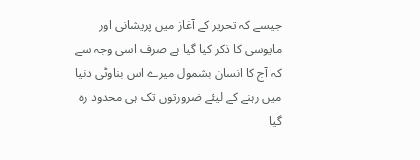جیسے کہ تحریر کے آغاز میں پریشانی اور مایوسی کا ذکر کیا گیا ہے صرف اسی وجہ سے کہ آج کا انسان بشمول میرے اس بناوٹی دنیا میں رہنے کے لیئے ضرورتوں تک ہی محدود رہ گیا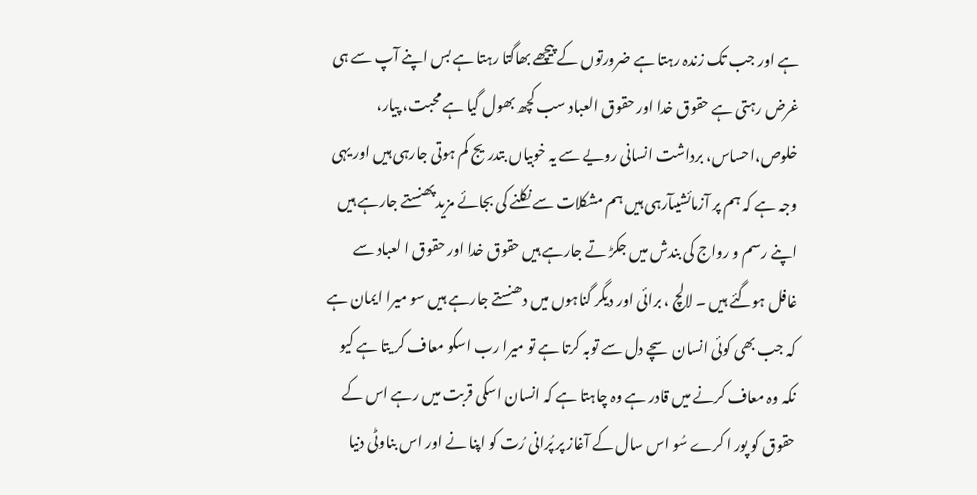ہے اور جب تک زندہ رہتا ہے ضرورتوں کے پیچھے بھاگتا رہتا ہے بس اپنے آپ سے ہی غرض رہتی ہے حقوق خدا اور حقوق العباد سب کچھ بھول گیا ہے محبت، پیار، خلوص،احساس، برداشت انسانی رویے سے یہ خوبیاں بتدریج کم ہوتی جارہی ہیں اور یہی وجہ ہے کہ ہم پر آزمائشیںآرہی ہیں ہم مشکلات سے نکلنے کی بجائے مزید پھنستے جارہے ہیں اپنے رسم و رواج کی بندش میں جکڑ تے جارہے ہیں حقوق خدا اور حقوق ا لعباد سے غافل ہوگئے ہیں ۔ لالچ ، برائی اور دیگر گناہوں میں دھنستے جارہے ہیں سو میرا ایمان ہے کہ جب بھی کوئی انسان سچے دل سے توبہ کرتا ہے تو میرا رب اسکو معاف کر یتا ہے کیو نکہ وہ معاف کرنے میں قادر ہے وہ چاہتا ہے کہ انسان اسکی قربت میں رہے اس کے حقوق کو پور ا کرے سُو اس سال کے آغاز پر پُرانی رُت کو اپنا نے اور اس بناوٹی دنیا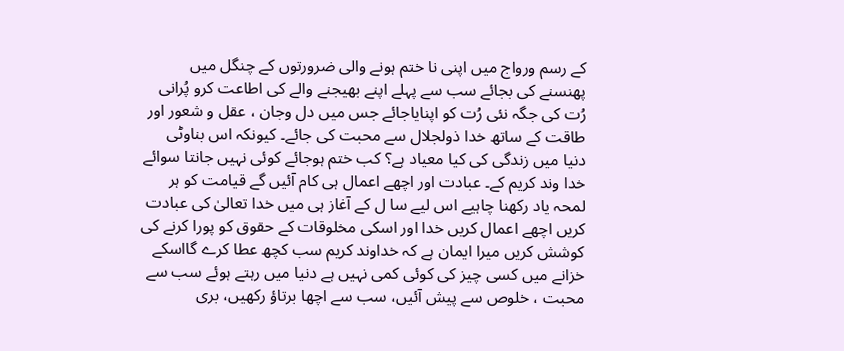کے رسم ورواج میں اپنی نا ختم ہونے والی ضرورتوں کے چنگل میں پھنسنے کی بجائے سب سے پہلے اپنے بھیجنے والے کی اطاعت کرو پُرانی رُت کی جگہ نئی رُت کو اپنایاجائے جس میں دل وجان ، عقل و شعور اور طاقت کے ساتھ خدا ذولجلال سے محبت کی جائے۔ کیونکہ اس بناوٹی دنیا میں زندگی کی کیا معیاد ہے؟ کب ختم ہوجائے کوئی نہیں جانتا سوائے خدا وند کریم کے۔ عبادت اور اچھے اعمال ہی کام آئیں گے قیامت کو ہر لمحہ یاد رکھنا چاہیے اس لیے سا ل کے آغاز ہی میں خدا تعالیٰ کی عبادت کریں اچھے اعمال کریں خدا اور اسکی مخلوقات کے حقوق کو پورا کرنے کی کوشش کریں میرا ایمان ہے کہ خداوند کریم سب کچھ عطا کرے گااسکے خزانے میں کسی چیز کی کوئی کمی نہیں ہے دنیا میں رہتے ہوئے سب سے محبت ، خلوص سے پیش آئیں، سب سے اچھا برتاؤ رکھیں، بری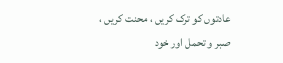عادتوں کو ترک کریں ، محنت کریں ، صبر و تحمل اور خود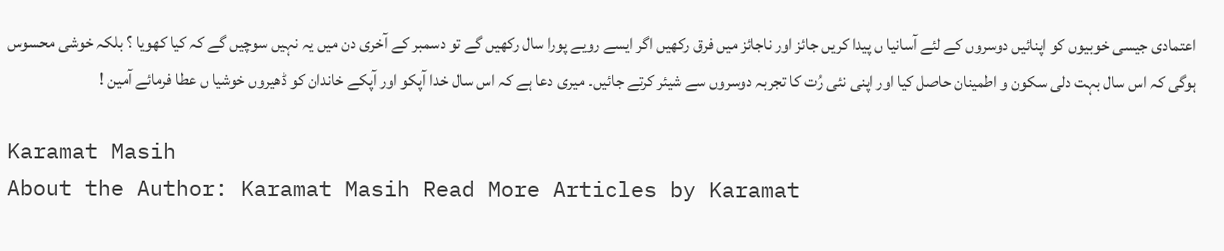اعتمادی جیسی خوبیوں کو اپنائیں دوسروں کے لئے آسانیا ں پیدا کریں جائز اور ناجائز میں فرق رکھیں اگر ایسے رویے پورا سال رکھیں گے تو دسمبر کے آخری دن میں یہ نہیں سوچیں گے کہ کیا کھویا ؟ بلکہ خوشی محسوس ہوگی کہ اس سال بہت دلی سکون و اطمینان حاصل کیا اور اپنی نئی رُت کا تجربہ دوسروں سے شیئر کرتے جائیں۔ میری دعا ہے کہ اس سال خدا آپکو اور آپکے خاندان کو ڈھیروں خوشیا ں عطا فرمائے آمین !

Karamat Masih
About the Author: Karamat Masih Read More Articles by Karamat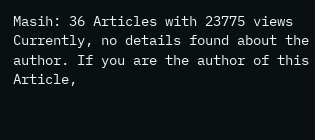Masih: 36 Articles with 23775 views Currently, no details found about the author. If you are the author of this Article,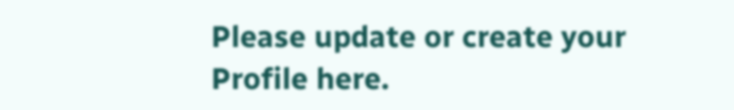Please update or create your Profile here.